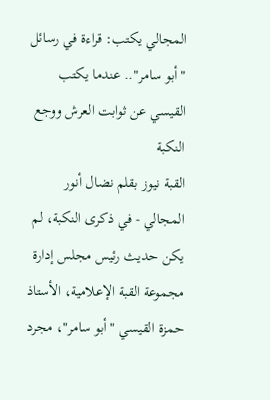المجالي يكتب: قراءة في رسائل "أبو سامر".. عندما يكتب القيسي عن ثوابت العرش ووجع النكبة
القبة نيوز بقلم نضال أنور المجالي - في ذكرى النكبة، لم يكن حديث رئيس مجلس إدارة مجموعة القبة الإعلامية، الأستاذ حمزة القيسي "أبو سامر"، مجرد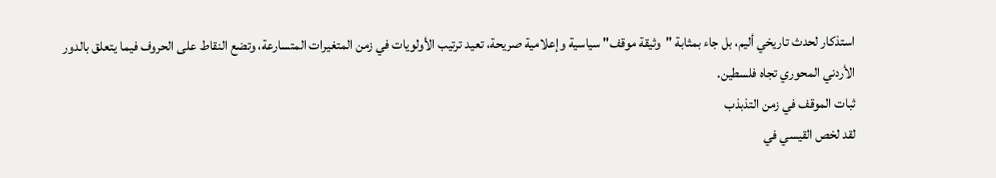استذكار لحدث تاريخي أليم، بل جاء بمثابة "وثيقة موقف" سياسية وإعلامية صريحة، تعيد ترتيب الأولويات في زمن المتغيرات المتسارعة، وتضع النقاط على الحروف فيما يتعلق بالدور الأردني المحوري تجاه فلسطين.
ثبات الموقف في زمن التذبذب
لقد لخص القيسي في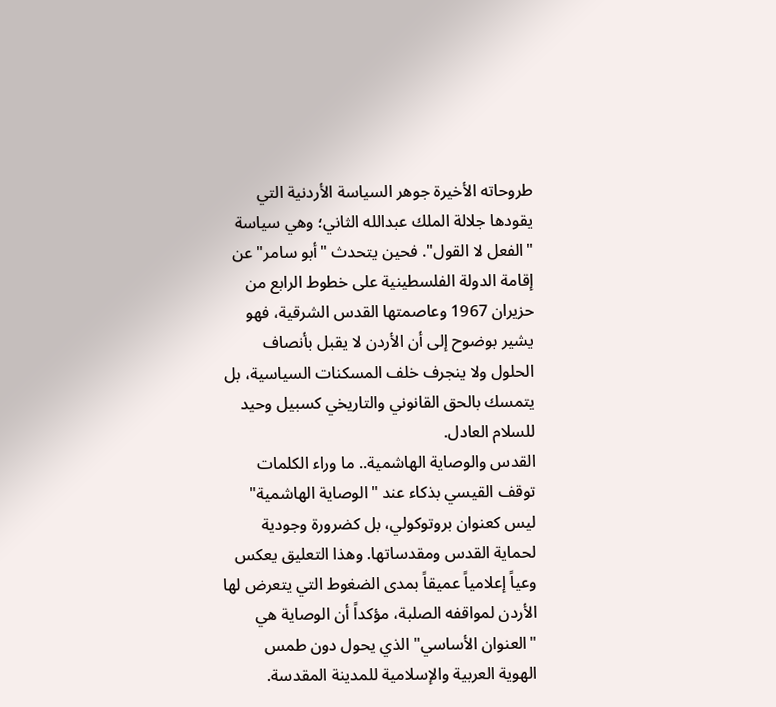طروحاته الأخيرة جوهر السياسة الأردنية التي يقودها جلالة الملك عبدالله الثاني؛ وهي سياسة "الفعل لا القول". فحين يتحدث "أبو سامر" عن إقامة الدولة الفلسطينية على خطوط الرابع من حزيران 1967 وعاصمتها القدس الشرقية، فهو يشير بوضوح إلى أن الأردن لا يقبل بأنصاف الحلول ولا ينجرف خلف المسكنات السياسية، بل يتمسك بالحق القانوني والتاريخي كسبيل وحيد للسلام العادل.
القدس والوصاية الهاشمية.. ما وراء الكلمات
توقف القيسي بذكاء عند "الوصاية الهاشمية" ليس كعنوان بروتوكولي، بل كضرورة وجودية لحماية القدس ومقدساتها. وهذا التعليق يعكس وعياً إعلامياً عميقاً بمدى الضغوط التي يتعرض لها الأردن لمواقفه الصلبة، مؤكداً أن الوصاية هي "العنوان الأساسي" الذي يحول دون طمس الهوية العربية والإسلامية للمدينة المقدسة.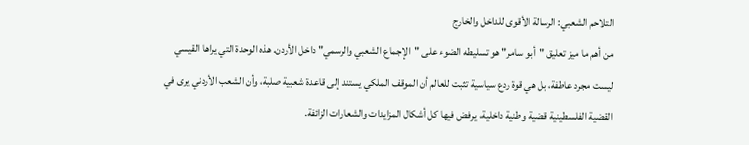التلاحم الشعبي: الرسالة الأقوى للداخل والخارج
من أهم ما ميز تعليق "أبو سامر" هو تسليطه الضوء على "الإجماع الشعبي والرسمي" داخل الأردن. هذه الوحدة التي يراها القيسي ليست مجرد عاطفة، بل هي قوة ردع سياسية تثبت للعالم أن الموقف الملكي يستند إلى قاعدة شعبية صلبة، وأن الشعب الأردني يرى في القضية الفلسطينية قضية وطنية داخلية، يرفض فيها كل أشكال المزايدات والشعارات الزائفة.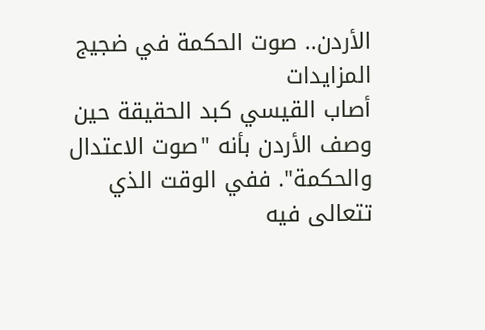الأردن.. صوت الحكمة في ضجيج المزايدات
أصاب القيسي كبد الحقيقة حين وصف الأردن بأنه "صوت الاعتدال والحكمة". ففي الوقت الذي تتعالى فيه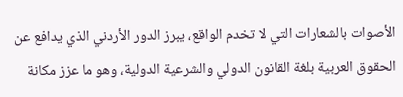الأصوات بالشعارات التي لا تخدم الواقع، يبرز الدور الأردني الذي يدافع عن الحقوق العربية بلغة القانون الدولي والشرعية الدولية، وهو ما عزز مكانة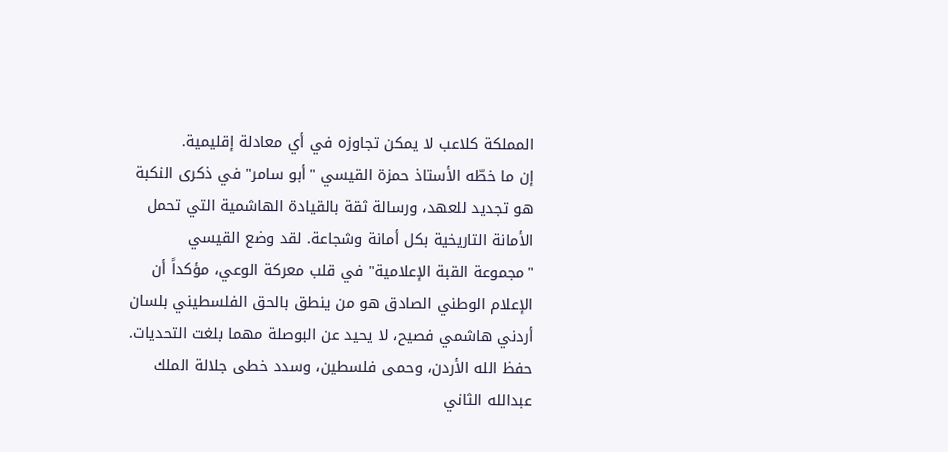المملكة كلاعب لا يمكن تجاوزه في أي معادلة إقليمية.
إن ما خطّه الأستاذ حمزة القيسي "أبو سامر" في ذكرى النكبة هو تجديد للعهد، ورسالة ثقة بالقيادة الهاشمية التي تحمل الأمانة التاريخية بكل أمانة وشجاعة. لقد وضع القيسي "مجموعة القبة الإعلامية" في قلب معركة الوعي، مؤكداً أن الإعلام الوطني الصادق هو من ينطق بالحق الفلسطيني بلسان أردني هاشمي فصيح، لا يحيد عن البوصلة مهما بلغت التحديات.
حفظ الله الأردن، وحمى فلسطين، وسدد خطى جلالة الملك عبدالله الثاني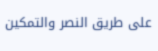على طريق النصر والتمكين